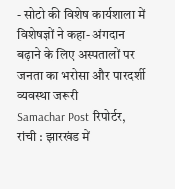- सोटो की विशेष कार्यशाला में विशेषज्ञों ने कहा- अंगदान बढ़ाने के लिए अस्पतालों पर जनता का भरोसा और पारदर्शी व्यवस्था जरूरी
Samachar Post रिपोर्टर, रांची : झारखंड में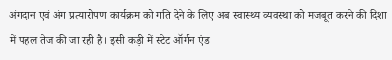अंगदान एवं अंग प्रत्यारोपण कार्यक्रम को गति देने के लिए अब स्वास्थ्य व्यवस्था को मजबूत करने की दिशा में पहल तेज की जा रही है। इसी कड़ी में स्टेट ऑर्गन एंड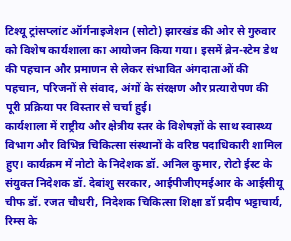टिश्यू ट्रांसप्लांट ऑर्गनाइजेशन (सोटो) झारखंड की ओर से गुरुवार को विशेष कार्यशाला का आयोजन किया गया। इसमें ब्रेन-स्टेम डेथ की पहचान और प्रमाणन से लेकर संभावित अंगदाताओं की पहचान, परिजनों से संवाद, अंगों के संरक्षण और प्रत्यारोपण की पूरी प्रक्रिया पर विस्तार से चर्चा हुई।
कार्यशाला में राष्ट्रीय और क्षेत्रीय स्तर के विशेषज्ञों के साथ स्वास्थ्य विभाग और विभिन्न चिकित्सा संस्थानों के वरिष्ठ पदाधिकारी शामिल हुए। कार्यक्रम में नोटो के निदेशक डॉ. अनिल कुमार, रोटो ईस्ट के संयुक्त निदेशक डॉ. देबांशु सरकार, आईपीजीएमईआर के आईसीयू चीफ डॉ. रजत चौधरी, निदेशक चिकित्सा शिक्षा डॉ प्रदीप भट्टाचार्य, रिम्स के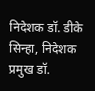निदेशक डॉ. डीके सिन्हा, निदेशक प्रमुख डॉ.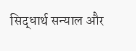सिद्धार्थ सन्याल और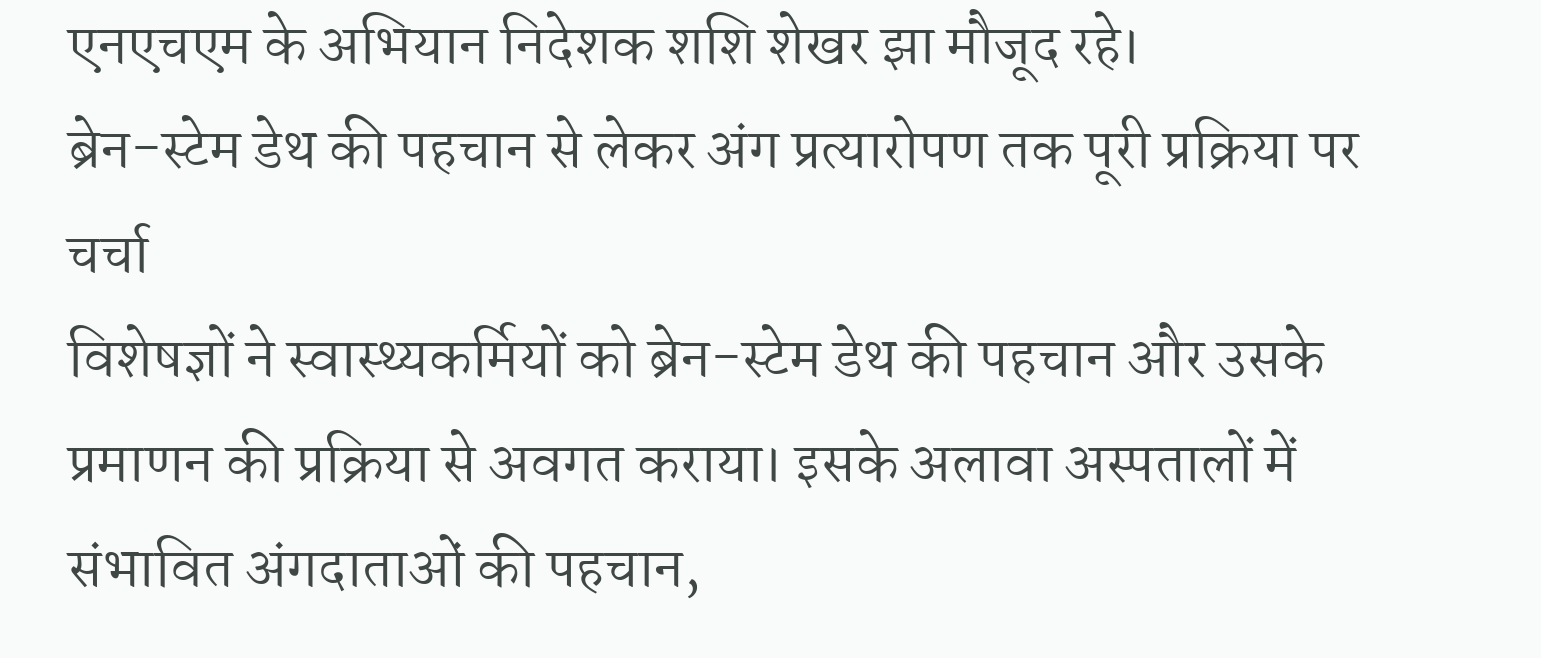एनएचएम के अभियान निदेशक शशि शेखर झा मौजूद रहे।
ब्रेन-स्टेम डेथ की पहचान से लेकर अंग प्रत्यारोपण तक पूरी प्रक्रिया पर चर्चा
विशेषज्ञों ने स्वास्थ्यकर्मियों को ब्रेन-स्टेम डेथ की पहचान और उसके प्रमाणन की प्रक्रिया से अवगत कराया। इसके अलावा अस्पतालों में संभावित अंगदाताओं की पहचान,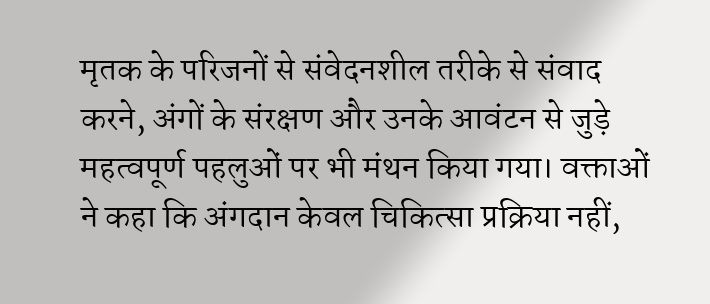मृतक के परिजनों से संवेदनशील तरीके से संवाद करने, अंगों के संरक्षण और उनके आवंटन से जुड़े महत्वपूर्ण पहलुओं पर भी मंथन किया गया। वक्ताओं ने कहा कि अंगदान केवल चिकित्सा प्रक्रिया नहीं,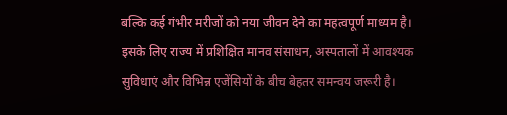बल्कि कई गंभीर मरीजों को नया जीवन देने का महत्वपूर्ण माध्यम है। इसके लिए राज्य में प्रशिक्षित मानव संसाधन, अस्पतालों में आवश्यक सुविधाएं और विभिन्न एजेंसियों के बीच बेहतर समन्वय जरूरी है।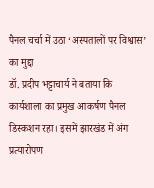पैनल चर्चा में उठा ‘अस्पतालों पर विश्वास’ का मुद्दा
डॉ. प्रदीप भट्टाचार्य ने बताया कि कार्यशाला का प्रमुख आकर्षण पैनल डिस्कशन रहा। इसमें झारखंड में अंग प्रत्यारोपण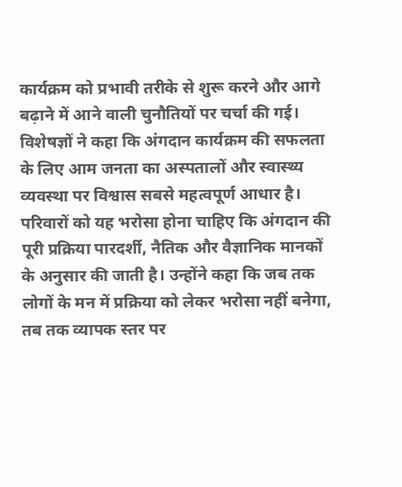कार्यक्रम को प्रभावी तरीके से शुरू करने और आगे बढ़ाने में आने वाली चुनौतियों पर चर्चा की गई। विशेषज्ञों ने कहा कि अंगदान कार्यक्रम की सफलता के लिए आम जनता का अस्पतालों और स्वास्थ्य व्यवस्था पर विश्वास सबसे महत्वपूर्ण आधार है। परिवारों को यह भरोसा होना चाहिए कि अंगदान की पूरी प्रक्रिया पारदर्शी, नैतिक और वैज्ञानिक मानकों के अनुसार की जाती है। उन्होंने कहा कि जब तक लोगों के मन में प्रक्रिया को लेकर भरोसा नहीं बनेगा, तब तक व्यापक स्तर पर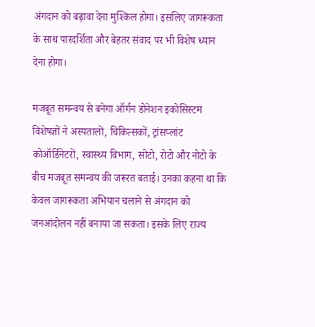अंगदान को बढ़ावा देना मुश्किल होगा। इसलिए जागरूकता के साथ पारदर्शिता और बेहतर संवाद पर भी विशेष ध्यान देना होगा।

मजबूत समन्वय से बनेगा ऑर्गन डोनेशन इकोसिस्टम
विशेषज्ञों ने अस्पतालों, चिकित्सकों, ट्रांसप्लांट कोऑर्डिनेटरों, स्वास्थ्य विभाग, सोटो, रोटो और नोटो के बीच मजबूत समन्वय की जरूरत बताई। उनका कहना था कि केवल जागरूकता अभियान चलाने से अंगदान को जनआंदोलन नहीं बनाया जा सकता। इसके लिए राज्य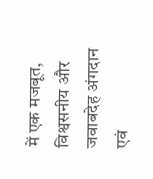में एक मजबूत, विश्वसनीय और जवाबदेह अंगदान एवं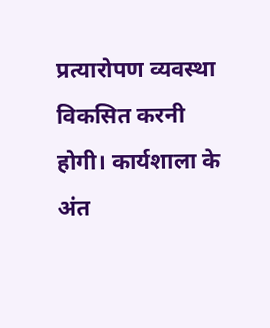प्रत्यारोपण व्यवस्था विकसित करनी होगी। कार्यशाला के अंत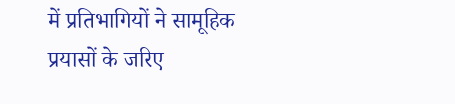में प्रतिभागियों ने सामूहिक प्रयासों के जरिए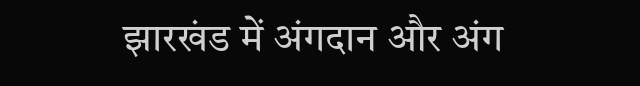झारखंड में अंगदान और अंग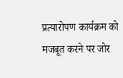प्रत्यारोपण कार्यक्रम को मजबूत करने पर जोर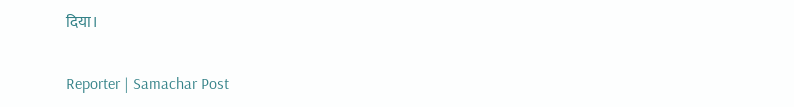दिया।

Reporter | Samachar Post